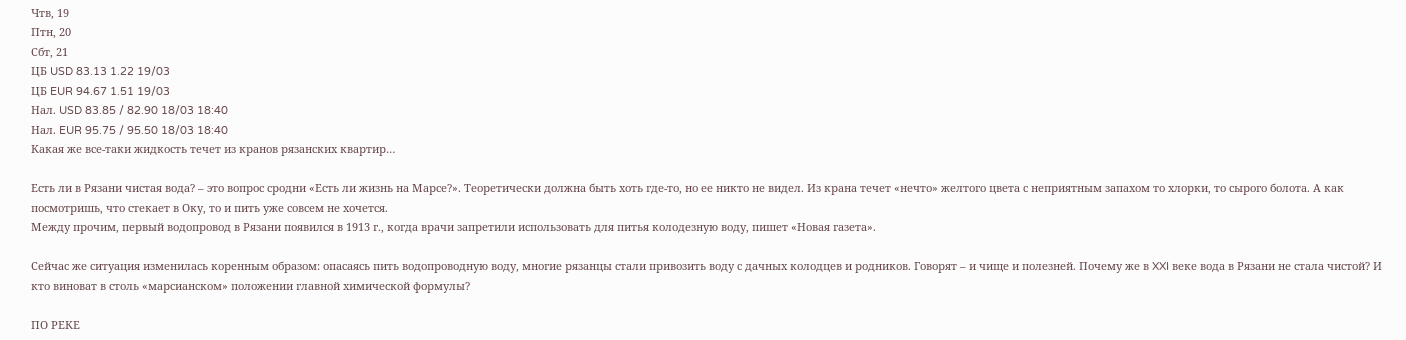Чтв, 19
Птн, 20
Сбт, 21
ЦБ USD 83.13 1.22 19/03
ЦБ EUR 94.67 1.51 19/03
Нал. USD 83.85 / 82.90 18/03 18:40
Нал. EUR 95.75 / 95.50 18/03 18:40
Какая же все-таки жидкость течет из кранов рязанских квартир…

Есть ли в Рязани чистая вода? – это вопрос сродни «Есть ли жизнь на Марсе?». Теоретически должна быть хоть где-то, но ее никто не видел. Из крана течет «нечто» желтого цвета с неприятным запахом то хлорки, то сырого болота. А как посмотришь, что стекает в Оку, то и пить уже совсем не хочется.
Между прочим, первый водопровод в Рязани появился в 1913 г., когда врачи запретили использовать для питья колодезную воду, пишет «Новая газета».

Сейчас же ситуация изменилась коренным образом: опасаясь пить водопроводную воду, многие рязанцы стали привозить воду с дачных колодцев и родников. Говорят – и чище и полезней. Почему же в XXI веке вода в Рязани не стала чистой? И кто виноват в столь «марсианском» положении главной химической формулы?

ПО РЕКЕ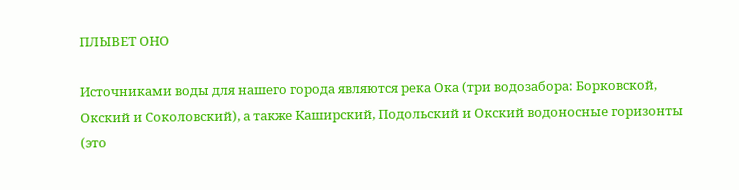ПЛЫВЕТ ОНО

Источниками воды для нашего города являются река Ока (три водозабора: Борковской, Окский и Соколовский), а также Каширский, Подольский и Окский водоносные горизонты (это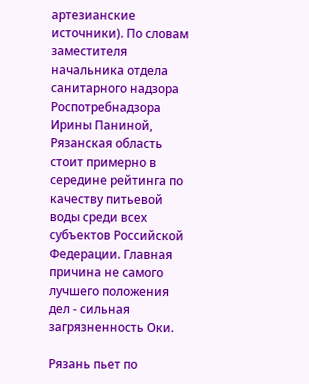артезианские источники). По словам заместителя начальника отдела санитарного надзора Роспотребнадзора Ирины Паниной, Рязанская область стоит примерно в середине рейтинга по качеству питьевой воды среди всех субъектов Российской Федерации. Главная причина не самого лучшего положения дел - сильная загрязненность Оки.

Рязань пьет по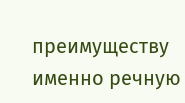преимуществу именно речную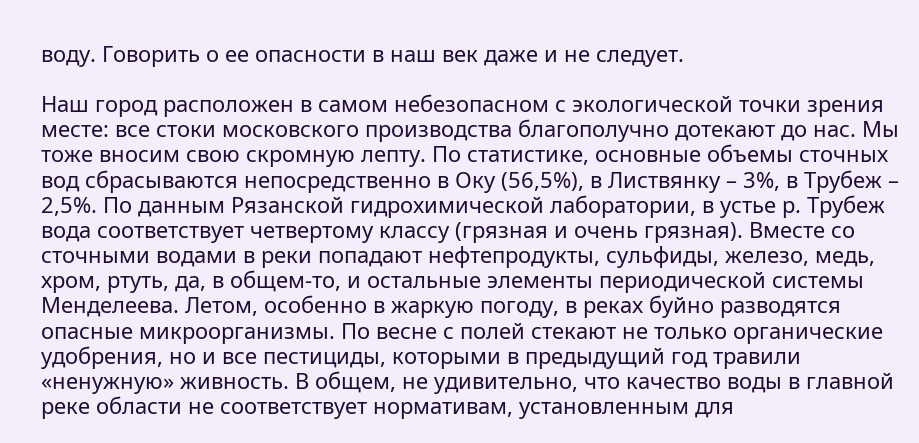воду. Говорить о ее опасности в наш век даже и не следует.

Наш город расположен в самом небезопасном с экологической точки зрения месте: все стоки московского производства благополучно дотекают до нас. Мы тоже вносим свою скромную лепту. По статистике, основные объемы сточных вод сбрасываются непосредственно в Оку (56,5%), в Листвянку – 3%, в Трубеж – 2,5%. По данным Рязанской гидрохимической лаборатории, в устье р. Трубеж вода соответствует четвертому классу (грязная и очень грязная). Вместе со сточными водами в реки попадают нефтепродукты, сульфиды, железо, медь, хром, ртуть, да, в общем-то, и остальные элементы периодической системы Менделеева. Летом, особенно в жаркую погоду, в реках буйно разводятся опасные микроорганизмы. По весне с полей стекают не только органические удобрения, но и все пестициды, которыми в предыдущий год травили «ненужную» живность. В общем, не удивительно, что качество воды в главной реке области не соответствует нормативам, установленным для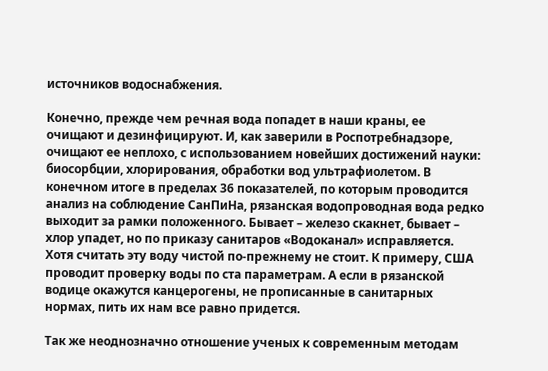источников водоснабжения.

Конечно, прежде чем речная вода попадет в наши краны, ее очищают и дезинфицируют. И, как заверили в Роспотребнадзоре, очищают ее неплохо, с использованием новейших достижений науки: биосорбции, хлорирования, обработки вод ультрафиолетом. В конечном итоге в пределах 36 показателей, по которым проводится анализ на соблюдение СанПиНа, рязанская водопроводная вода редко выходит за рамки положенного. Бывает – железо скакнет, бывает – хлор упадет, но по приказу санитаров «Водоканал» исправляется. Хотя считать эту воду чистой по-прежнему не стоит. К примеру, США проводит проверку воды по ста параметрам. А если в рязанской водице окажутся канцерогены, не прописанные в санитарных нормах, пить их нам все равно придется.

Так же неоднозначно отношение ученых к современным методам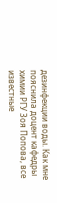дезинфекции воды. Как мне пояснила доцент кафедры химии РГУ Зоя Попова, все известные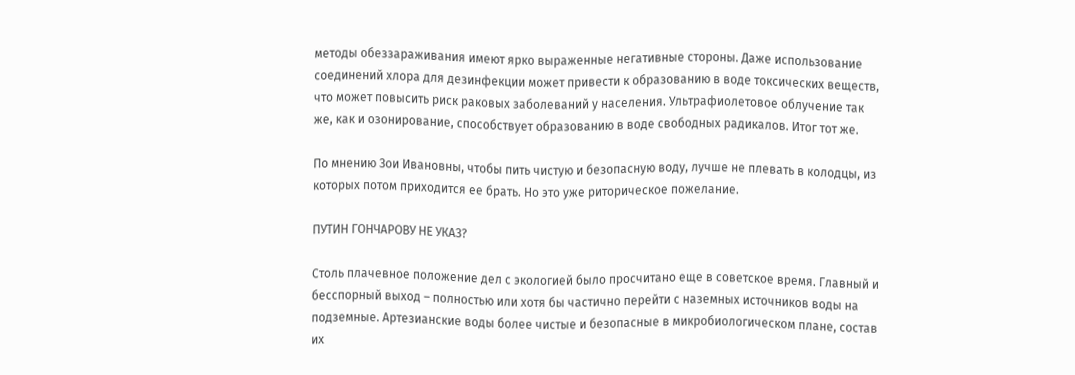методы обеззараживания имеют ярко выраженные негативные стороны. Даже использование соединений хлора для дезинфекции может привести к образованию в воде токсических веществ, что может повысить риск раковых заболеваний у населения. Ультрафиолетовое облучение так же, как и озонирование, способствует образованию в воде свободных радикалов. Итог тот же.

По мнению Зои Ивановны, чтобы пить чистую и безопасную воду, лучше не плевать в колодцы, из которых потом приходится ее брать. Но это уже риторическое пожелание.

ПУТИН ГОНЧАРОВУ НЕ УКАЗ?

Столь плачевное положение дел с экологией было просчитано еще в советское время. Главный и бесспорный выход – полностью или хотя бы частично перейти с наземных источников воды на подземные. Артезианские воды более чистые и безопасные в микробиологическом плане, состав их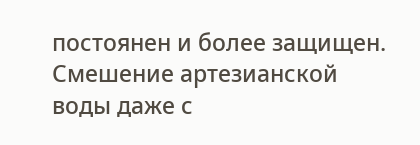постоянен и более защищен. Смешение артезианской воды даже с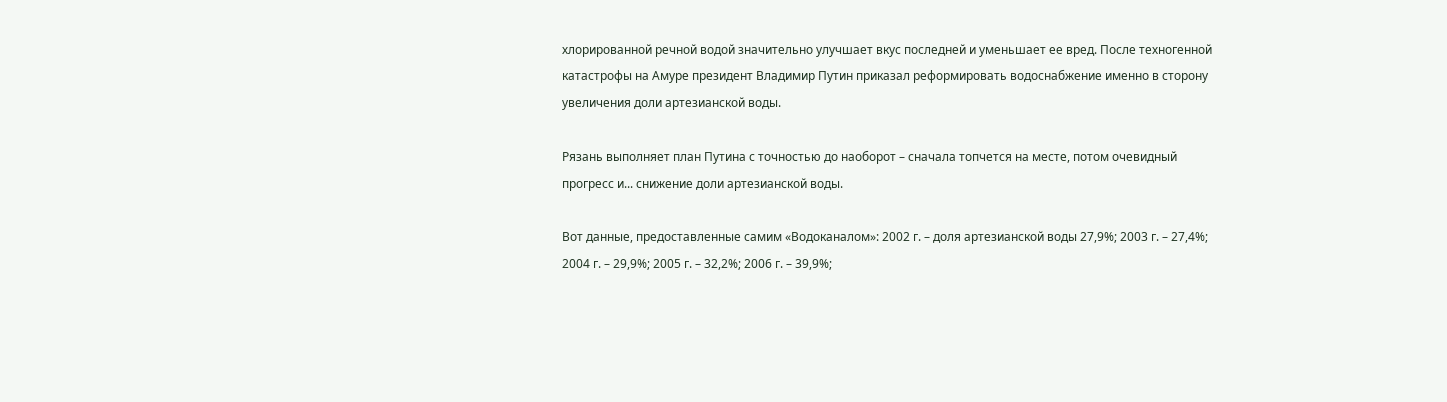хлорированной речной водой значительно улучшает вкус последней и уменьшает ее вред. После техногенной катастрофы на Амуре президент Владимир Путин приказал реформировать водоснабжение именно в сторону увеличения доли артезианской воды.

Рязань выполняет план Путина с точностью до наоборот – сначала топчется на месте, потом очевидный прогресс и... снижение доли артезианской воды.

Вот данные, предоставленные самим «Водоканалом»: 2002 г. – доля артезианской воды 27,9%; 2003 г. – 27,4%; 2004 г. – 29,9%; 2005 г. – 32,2%; 2006 г. – 39,9%;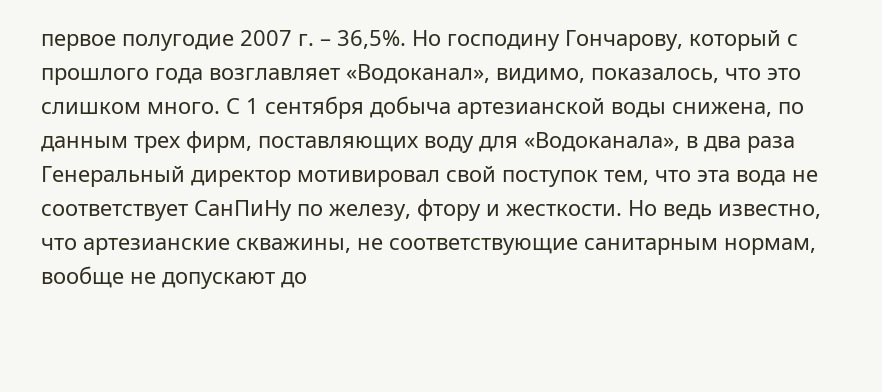первое полугодие 2007 г. – 36,5%. Но господину Гончарову, который с прошлого года возглавляет «Водоканал», видимо, показалось, что это слишком много. С 1 сентября добыча артезианской воды снижена, по данным трех фирм, поставляющих воду для «Водоканала», в два раза
Генеральный директор мотивировал свой поступок тем, что эта вода не соответствует СанПиНу по железу, фтору и жесткости. Но ведь известно, что артезианские скважины, не соответствующие санитарным нормам, вообще не допускают до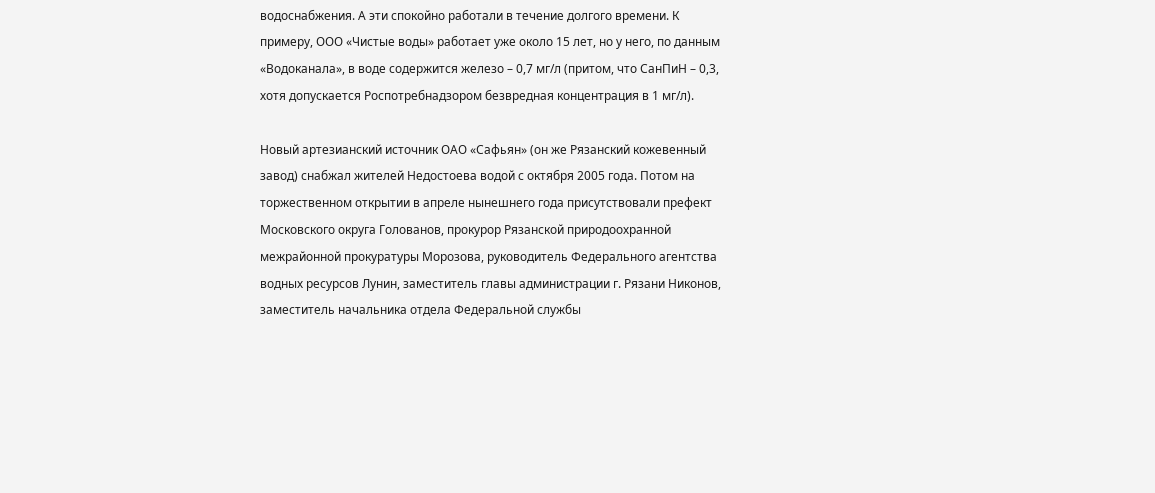водоснабжения. А эти спокойно работали в течение долгого времени. К примеру, ООО «Чистые воды» работает уже около 15 лет, но у него, по данным «Водоканала», в воде содержится железо – 0,7 мг/л (притом, что СанПиН – 0,3, хотя допускается Роспотребнадзором безвредная концентрация в 1 мг/л).

Новый артезианский источник ОАО «Сафьян» (он же Рязанский кожевенный завод) снабжал жителей Недостоева водой с октября 2005 года. Потом на торжественном открытии в апреле нынешнего года присутствовали префект Московского округа Голованов, прокурор Рязанской природоохранной межрайонной прокуратуры Морозова, руководитель Федерального агентства водных ресурсов Лунин, заместитель главы администрации г. Рязани Никонов, заместитель начальника отдела Федеральной службы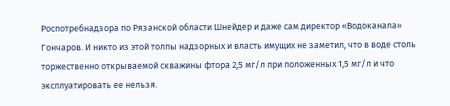Роспотребнадзора по Рязанской области Шнейдер и даже сам директор «Водоканала» Гончаров. И никто из этой толпы надзорных и власть имущих не заметил, что в воде столь торжественно открываемой скважины фтора 2,5 мг/л при положенных 1,5 мг/л и что эксплуатировать ее нельзя.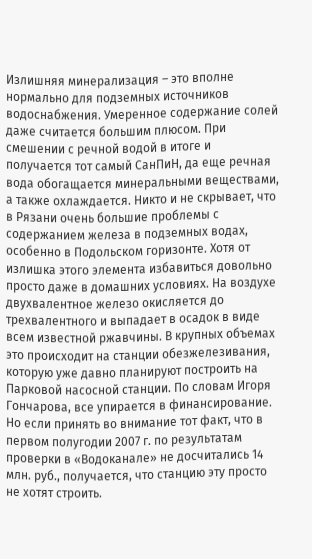Излишняя минерализация – это вполне нормально для подземных источников водоснабжения. Умеренное содержание солей даже считается большим плюсом. При смешении с речной водой в итоге и получается тот самый СанПиН, да еще речная вода обогащается минеральными веществами, а также охлаждается. Никто и не скрывает, что в Рязани очень большие проблемы с содержанием железа в подземных водах, особенно в Подольском горизонте. Хотя от излишка этого элемента избавиться довольно просто даже в домашних условиях. На воздухе двухвалентное железо окисляется до трехвалентного и выпадает в осадок в виде всем известной ржавчины. В крупных объемах это происходит на станции обезжелезивания, которую уже давно планируют построить на Парковой насосной станции. По словам Игоря Гончарова, все упирается в финансирование. Но если принять во внимание тот факт, что в первом полугодии 2007 г. по результатам проверки в «Водоканале» не досчитались 14 млн. руб., получается, что станцию эту просто не хотят строить.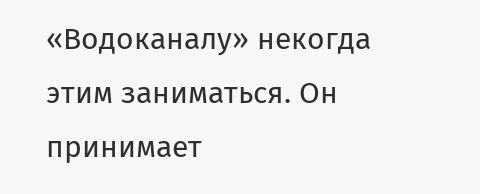«Водоканалу» некогда этим заниматься. Он принимает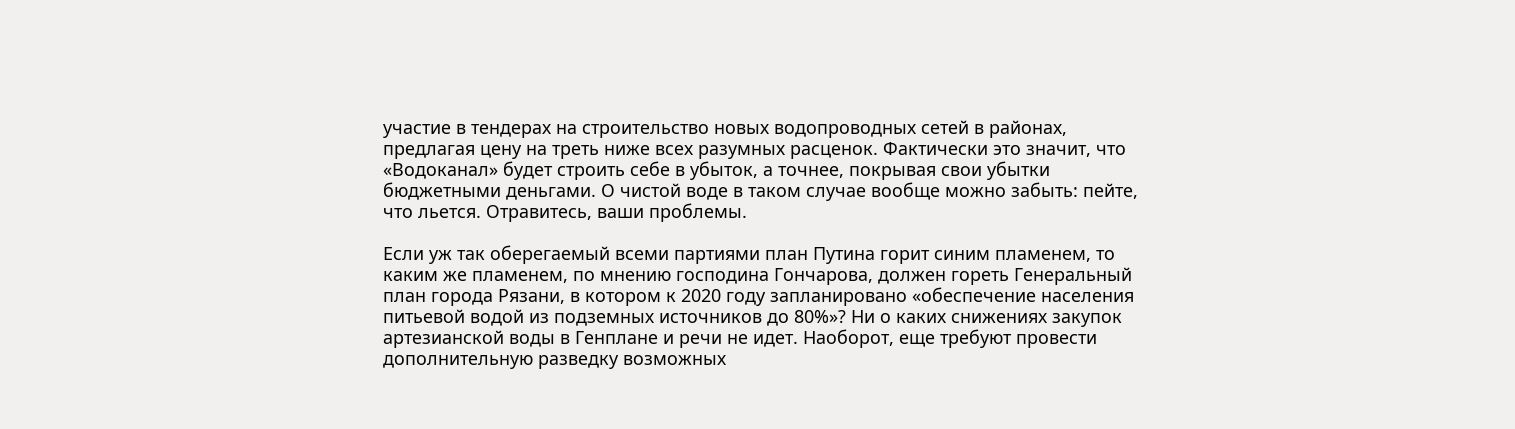участие в тендерах на строительство новых водопроводных сетей в районах, предлагая цену на треть ниже всех разумных расценок. Фактически это значит, что «Водоканал» будет строить себе в убыток, а точнее, покрывая свои убытки бюджетными деньгами. О чистой воде в таком случае вообще можно забыть: пейте, что льется. Отравитесь, ваши проблемы.

Если уж так оберегаемый всеми партиями план Путина горит синим пламенем, то каким же пламенем, по мнению господина Гончарова, должен гореть Генеральный план города Рязани, в котором к 2020 году запланировано «обеспечение населения питьевой водой из подземных источников до 80%»? Ни о каких снижениях закупок артезианской воды в Генплане и речи не идет. Наоборот, еще требуют провести дополнительную разведку возможных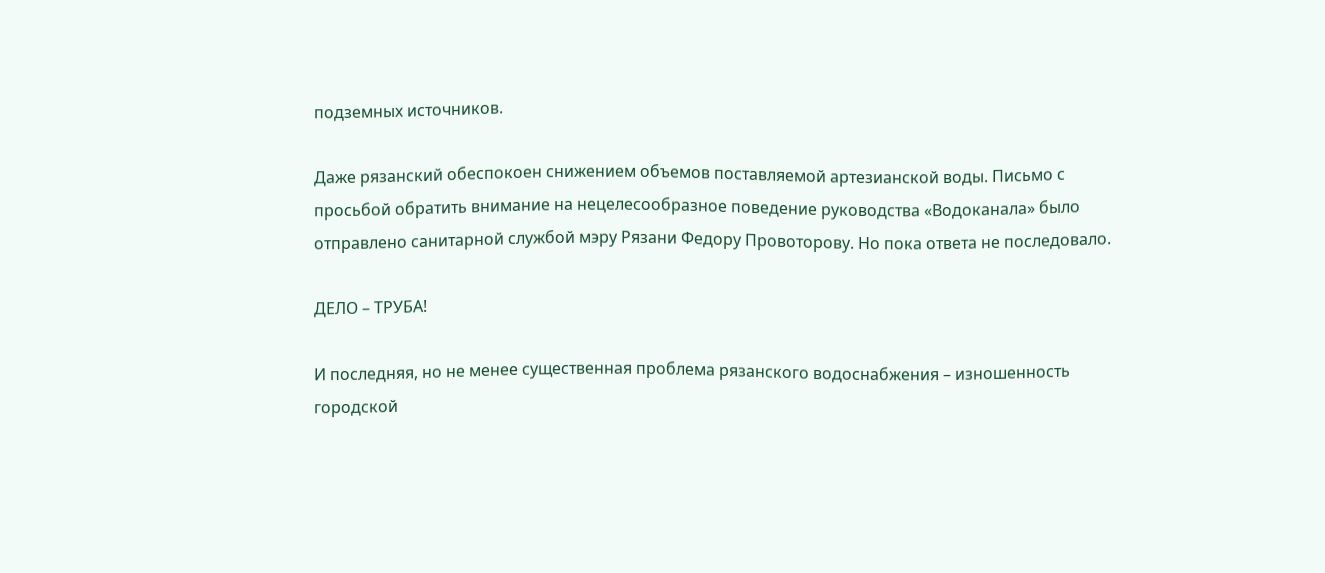подземных источников.

Даже рязанский обеспокоен снижением объемов поставляемой артезианской воды. Письмо с просьбой обратить внимание на нецелесообразное поведение руководства «Водоканала» было отправлено санитарной службой мэру Рязани Федору Провоторову. Но пока ответа не последовало.

ДЕЛО – ТРУБА!

И последняя, но не менее существенная проблема рязанского водоснабжения – изношенность городской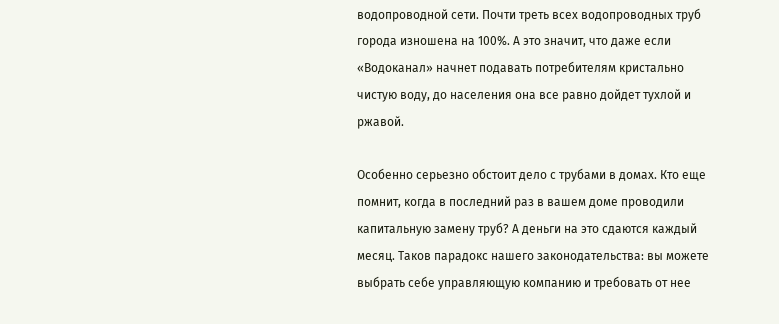водопроводной сети. Почти треть всех водопроводных труб города изношена на 100%. А это значит, что даже если «Водоканал» начнет подавать потребителям кристально чистую воду, до населения она все равно дойдет тухлой и ржавой.

Особенно серьезно обстоит дело с трубами в домах. Кто еще помнит, когда в последний раз в вашем доме проводили капитальную замену труб? А деньги на это сдаются каждый месяц. Таков парадокс нашего законодательства: вы можете выбрать себе управляющую компанию и требовать от нее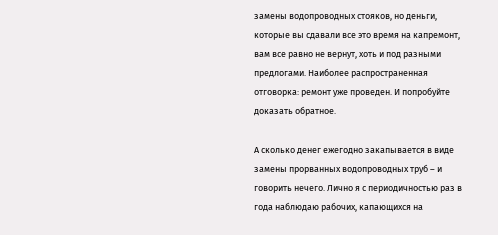замены водопроводных стояков, но деньги, которые вы сдавали все это время на капремонт, вам все равно не вернут, хоть и под разными предлогами. Наиболее распространенная отговорка: ремонт уже проведен. И попробуйте доказать обратное.

А сколько денег ежегодно закапывается в виде замены прорванных водопроводных труб – и говорить нечего. Лично я с периодичностью раз в года наблюдаю рабочих, капающихся на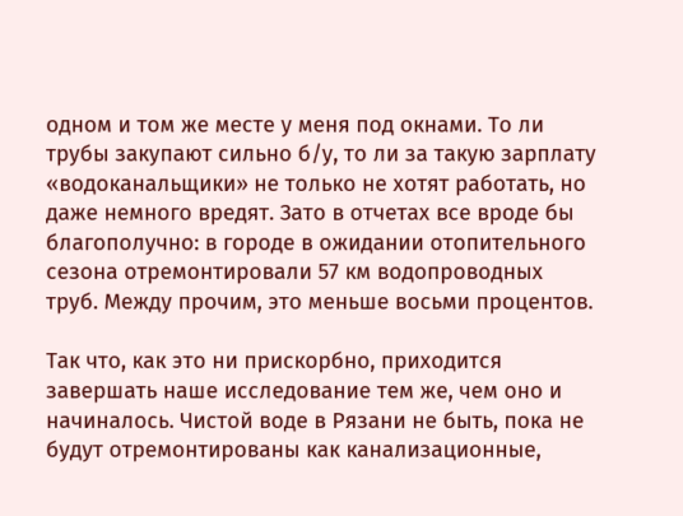одном и том же месте у меня под окнами. То ли трубы закупают сильно б/у, то ли за такую зарплату «водоканальщики» не только не хотят работать, но даже немного вредят. Зато в отчетах все вроде бы благополучно: в городе в ожидании отопительного сезона отремонтировали 57 км водопроводных труб. Между прочим, это меньше восьми процентов.

Так что, как это ни прискорбно, приходится завершать наше исследование тем же, чем оно и начиналось. Чистой воде в Рязани не быть, пока не будут отремонтированы как канализационные,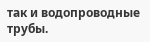так и водопроводные трубы.